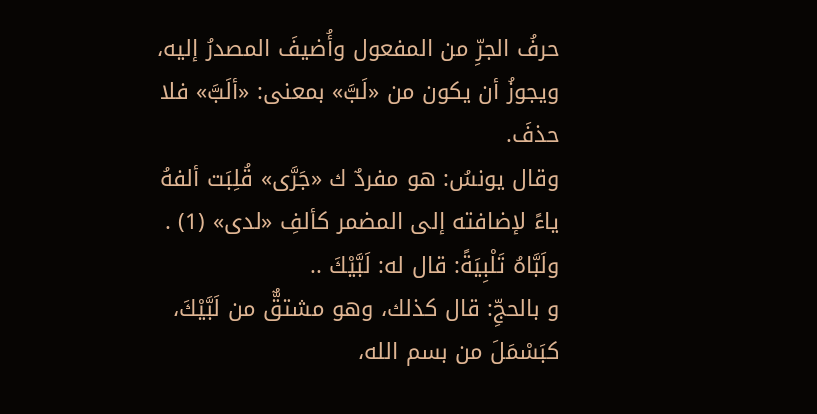حرفُ الجرِّ من المفعول وأُضيفَ المصدرُ إليه، ويجوزُ أن يكون من «لَبَّ» بمعنى: «ألَبَّ» فلا حذفَ.
وقال يونسُ: هو مفردٌ ك «جَرَّى» قُلِبَت ألفهُ ياءً لإضافته إلى المضمر كألفِ «لدى» (1) .
ولَبَّاهُ تَلْبِيَةً: قال له: لَبَّيْكَ ..
و بالحجِّ: قال كذلك، وهو مشتقٌّ من لَبَّيْكَ، كبَسْمَلَ من بسم الله،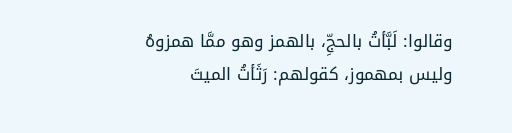وقالوا: لَبَّأتُ بالحجِّ، بالهمز وهو ممَّا همزوهُ وليس بمهموز، كقولهم: رَثَأتُ الميتَ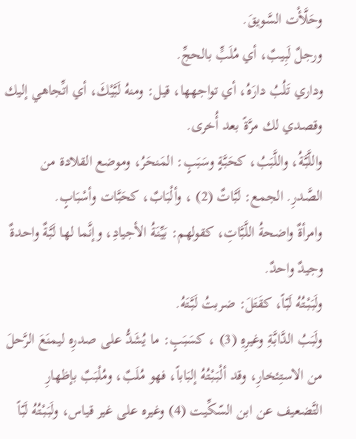وحَلَّأْت السَّويقَ.
ورجلٌ لَبِيبٌ، أي مُلَبٍّ بالحجِّ.
وداري تَلُبُ دارَهُ، أي تواجهها، قيل: ومنهُ لَبَّيْكَ، أي اتِّجاهي إليك وقصدي لك مرَّةً بعد أُخرى.
واللَّبَّةُ، واللَّبَبُ، كحَبَّةٍ وسَبَبٍ: المَنحَرُ، وموضع القلادة من الصَّدرِ. الجمع: لَبَّاتٌ (2) ، وألْبَابٌ، كحَبَّات وأسْبَابٍ.
وامرأةٌ واضحةُ اللَّبَّاتِ، كقولهم: بَيِّنَةُ الأجيادِ، وإنَّما لها لَبَّةٌ واحدةٌ وجيدٌ واحدٌ.
ولَبَبْتُهُ لَبّاً، كقَتَلَ: ضربتُ لَبَّتَهُ.
ولَبَبُ الدَّابَّةِ وغيرِهِ (3) ، كسَبَبٍ: ما يُشَدُّ على صدرِه ليمنَعَ الرَّحلَ من الاستِئخارِ، وقد ألْبَبْتُهُ إلبَاباً، فهو مُلَبٌ، ومُلْبَبٌ بإظهارِ التَّضعيف عن ابن السّكِّيت (4) وغيره على غير قياس، ولَبَبْتُهُ لَبّاً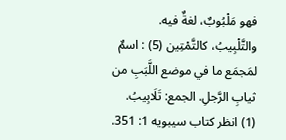فهو مَلْبُوبٌ، لغةٌ فيه.
والتَّلْبِيبُ، كالتَّمْتِين (5) : اسمٌ لمَجمَع ما في موضع اللَّبَبِ من ثيابِ الرَّجلِ. الجمع: تَلَابِيبُ.
(1) انظر كتاب سيبويه 1: 351.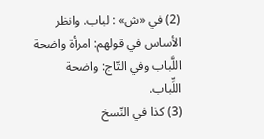(2) في «ش» : لباب. وانظر الأساس في قولهم: امرأة واضحة اللَّباب وفي التّاج: واضحة اللِّباب.
(3) كذا في النّسخ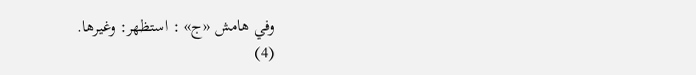وفي هامش «ج» : استظهر: وغيرها.
(4)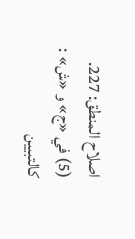اصلاح المنطق: 227.
(5) في «ج» و «ش» : كالتبيين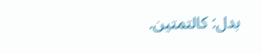بدل: كالتمتين.